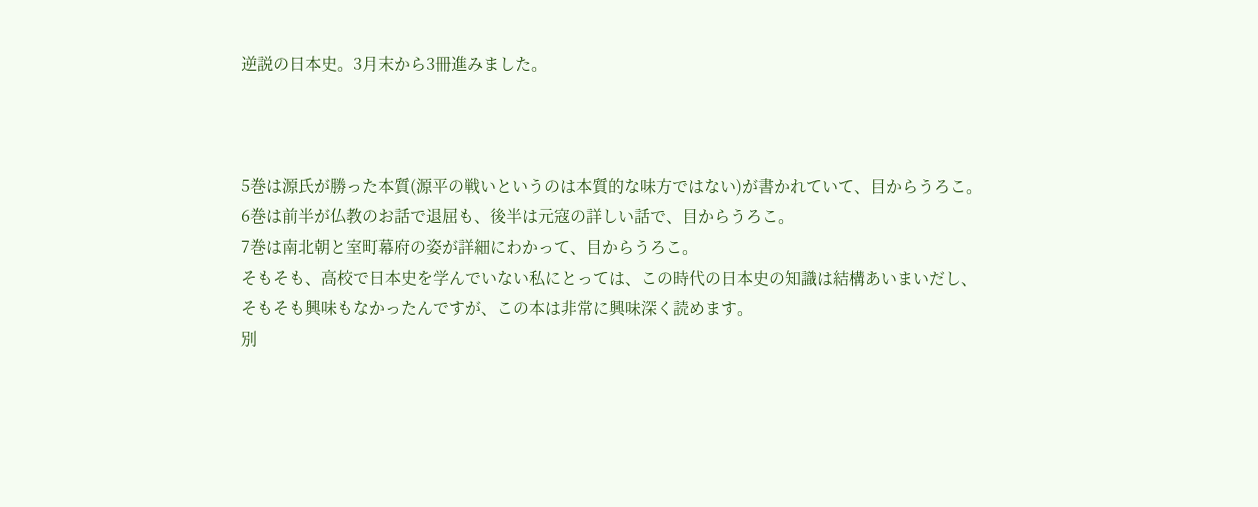逆説の日本史。3月末から3冊進みました。



5巻は源氏が勝った本質(源平の戦いというのは本質的な味方ではない)が書かれていて、目からうろこ。
6巻は前半が仏教のお話で退屈も、後半は元寇の詳しい話で、目からうろこ。
7巻は南北朝と室町幕府の姿が詳細にわかって、目からうろこ。
そもそも、高校で日本史を学んでいない私にとっては、この時代の日本史の知識は結構あいまいだし、そもそも興味もなかったんですが、この本は非常に興味深く読めます。
別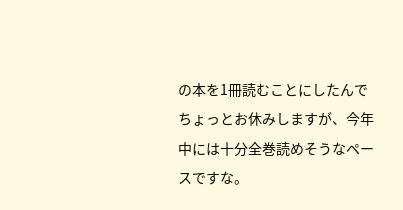の本を1冊読むことにしたんでちょっとお休みしますが、今年中には十分全巻読めそうなペースですな。